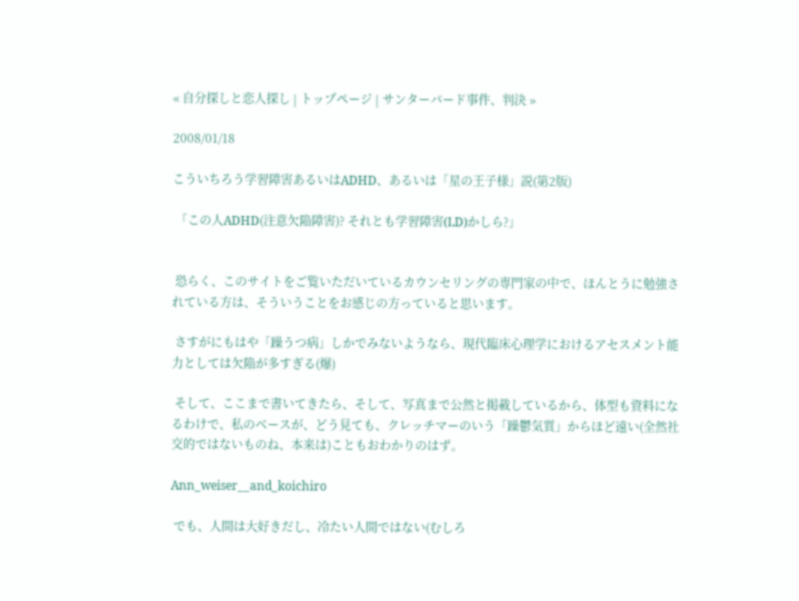« 自分探しと恋人探し | トップページ | サンターバード事件、判決 »

2008/01/18

こういちろう学習障害あるいはADHD、あるいは「星の王子様」説(第2版)

 「この人ADHD(注意欠陥障害)? それとも学習障害(LD)かしら?」


 恐らく、このサイトをご覧いただいているカウンセリングの専門家の中で、ほんとうに勉強されている方は、そういうことをお感じの方っていると思います。

 さすがにもはや「躁うつ病」しかでみないようなら、現代臨床心理学におけるアセスメント能力としては欠陥が多すぎる(爆)

 そして、ここまで書いてきたら、そして、写真まで公然と掲載しているから、体型も資料になるわけで、私のベースが、どう見ても、クレッチマーのいう「躁鬱気質」からほど遠い(全然社交的ではないものね、本来は)こともおわかりのはず。

Ann_weiser__and_koichiro

 でも、人間は大好きだし、冷たい人間ではない(むしろ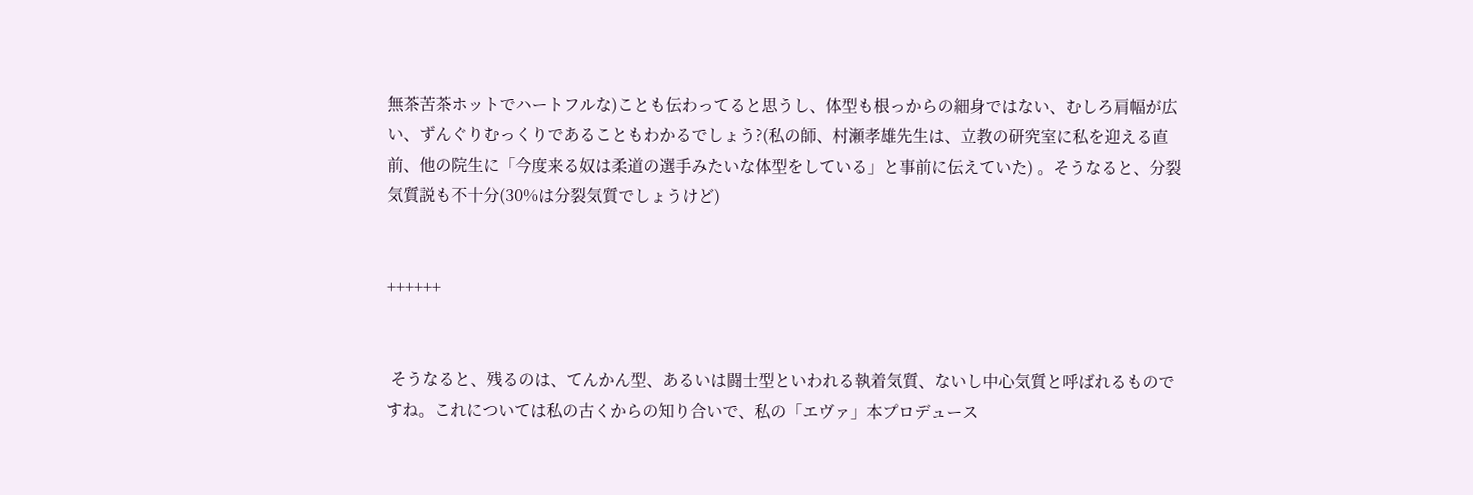無茶苦茶ホットでハートフルな)ことも伝わってると思うし、体型も根っからの細身ではない、むしろ肩幅が広い、ずんぐりむっくりであることもわかるでしょう?(私の師、村瀬孝雄先生は、立教の研究室に私を迎える直前、他の院生に「今度来る奴は柔道の選手みたいな体型をしている」と事前に伝えていた) 。そうなると、分裂気質説も不十分(30%は分裂気質でしょうけど)


++++++


 そうなると、残るのは、てんかん型、あるいは闘士型といわれる執着気質、ないし中心気質と呼ばれるものですね。これについては私の古くからの知り合いで、私の「エヴァ」本プロデュース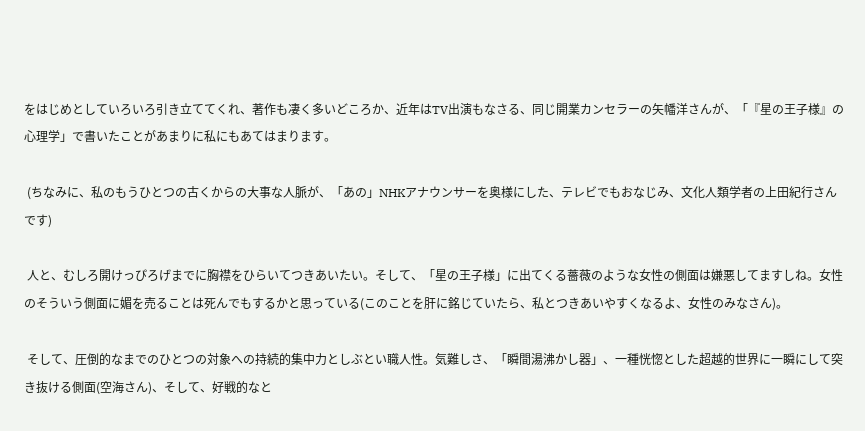をはじめとしていろいろ引き立ててくれ、著作も凄く多いどころか、近年はTV出演もなさる、同じ開業カンセラーの矢幡洋さんが、「『星の王子様』の心理学」で書いたことがあまりに私にもあてはまります。

 (ちなみに、私のもうひとつの古くからの大事な人脈が、「あの」NHKアナウンサーを奥様にした、テレビでもおなじみ、文化人類学者の上田紀行さんです)

 人と、むしろ開けっぴろげまでに胸襟をひらいてつきあいたい。そして、「星の王子様」に出てくる薔薇のような女性の側面は嫌悪してますしね。女性のそういう側面に媚を売ることは死んでもするかと思っている(このことを肝に銘じていたら、私とつきあいやすくなるよ、女性のみなさん)。

 そして、圧倒的なまでのひとつの対象への持続的集中力としぶとい職人性。気難しさ、「瞬間湯沸かし器」、一種恍惚とした超越的世界に一瞬にして突き抜ける側面(空海さん)、そして、好戦的なと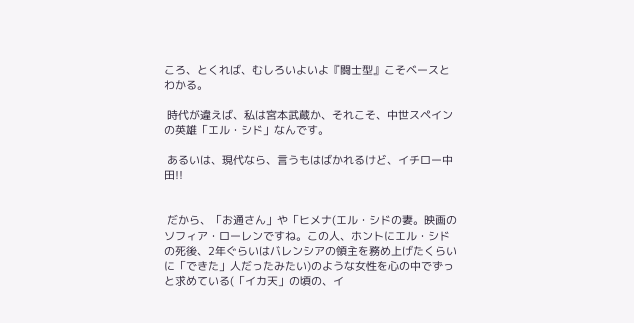ころ、とくれば、むしろいよいよ『闘士型』こそベースとわかる。

 時代が違えば、私は宮本武蔵か、それこそ、中世スペインの英雄「エル・シド」なんです。

 あるいは、現代なら、言うもはばかれるけど、イチロー中田!!


 だから、「お通さん」や「ヒメナ(エル・シドの妻。映画のソフィア・ローレンですね。この人、ホントにエル・シドの死後、2年ぐらいはバレンシアの領主を務め上げたくらいに「できた」人だったみたい)のような女性を心の中でずっと求めている(「イカ天」の頃の、イ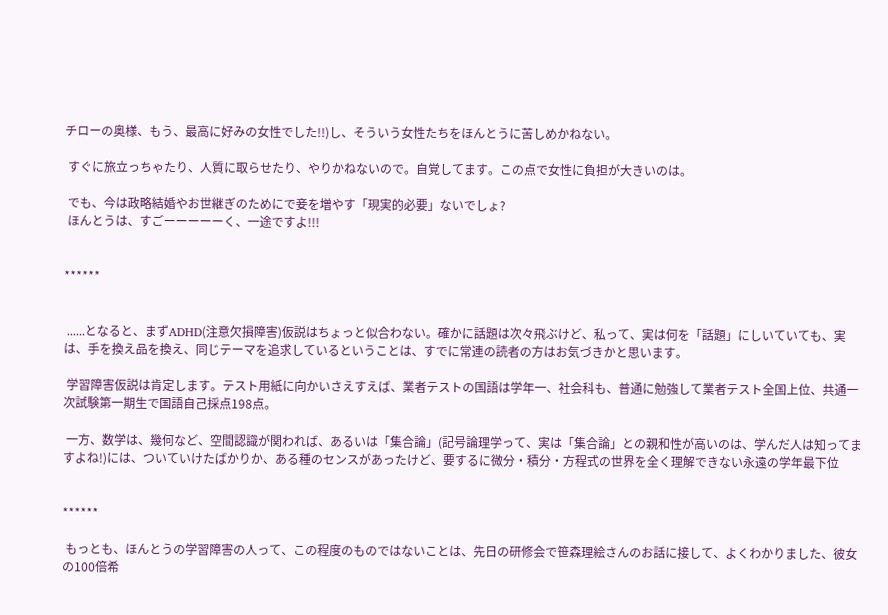チローの奥様、もう、最高に好みの女性でした!!)し、そういう女性たちをほんとうに苦しめかねない。

 すぐに旅立っちゃたり、人質に取らせたり、やりかねないので。自覚してます。この点で女性に負担が大きいのは。

 でも、今は政略結婚やお世継ぎのためにで妾を増やす「現実的必要」ないでしょ?
 ほんとうは、すごーーーーーく、一途ですよ!!!


******


 ......となると、まずADHD(注意欠損障害)仮説はちょっと似合わない。確かに話題は次々飛ぶけど、私って、実は何を「話題」にしいていても、実は、手を換え品を換え、同じテーマを追求しているということは、すでに常連の読者の方はお気づきかと思います。

 学習障害仮説は肯定します。テスト用紙に向かいさえすえば、業者テストの国語は学年一、社会科も、普通に勉強して業者テスト全国上位、共通一次試験第一期生で国語自己採点198点。

 一方、数学は、幾何など、空間認識が関われば、あるいは「集合論」(記号論理学って、実は「集合論」との親和性が高いのは、学んだ人は知ってますよね!)には、ついていけたばかりか、ある種のセンスがあったけど、要するに微分・積分・方程式の世界を全く理解できない永遠の学年最下位


******

 もっとも、ほんとうの学習障害の人って、この程度のものではないことは、先日の研修会で笹森理絵さんのお話に接して、よくわかりました、彼女の100倍希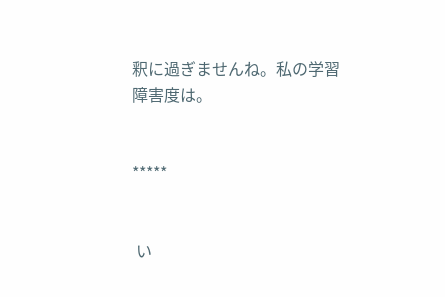釈に過ぎませんね。私の学習障害度は。


*****


 い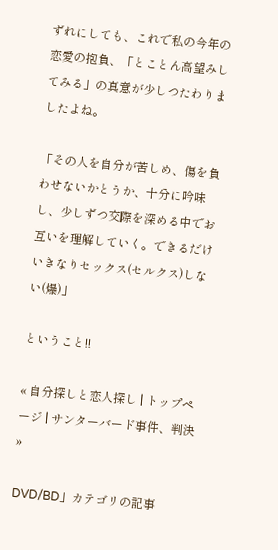ずれにしても、これで私の今年の恋愛の抱負、「とことん高望みしてみる」の真意が少しつたわりましたよね。

「その人を自分が苦しめ、傷を負わせないかとうか、十分に吟味し、少しずつ交際を深める中でお互いを理解していく。できるだけいきなりセックス(セルクス)しない(爆)」

ということ!!

« 自分探しと恋人探し | トップページ | サンターバード事件、判決 »

DVD/BD」カテゴリの記事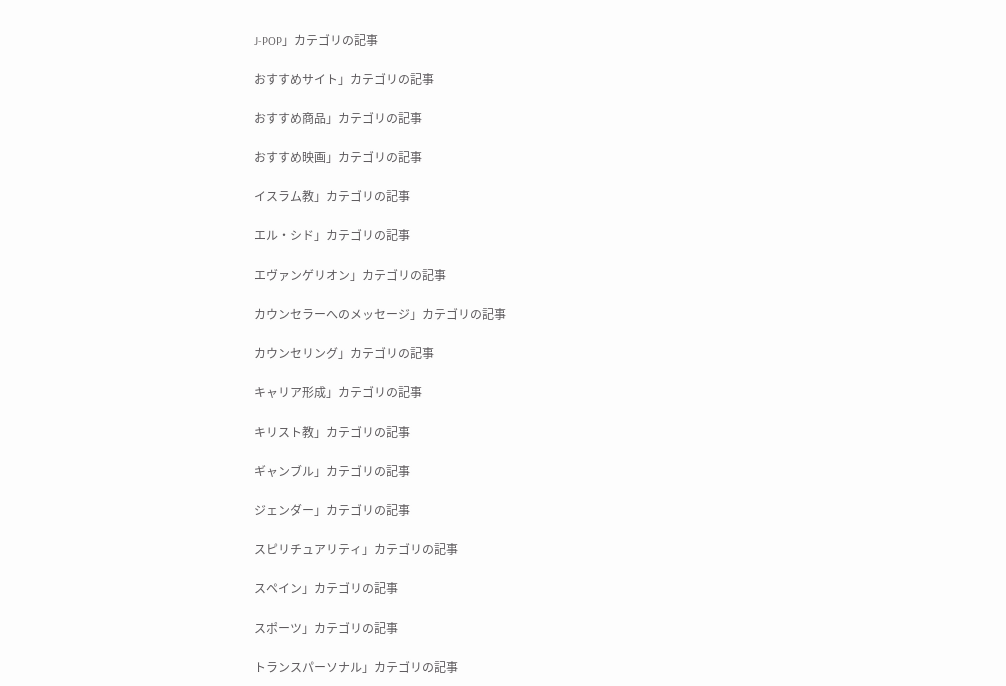J-POP」カテゴリの記事

おすすめサイト」カテゴリの記事

おすすめ商品」カテゴリの記事

おすすめ映画」カテゴリの記事

イスラム教」カテゴリの記事

エル・シド」カテゴリの記事

エヴァンゲリオン」カテゴリの記事

カウンセラーへのメッセージ」カテゴリの記事

カウンセリング」カテゴリの記事

キャリア形成」カテゴリの記事

キリスト教」カテゴリの記事

ギャンブル」カテゴリの記事

ジェンダー」カテゴリの記事

スピリチュアリティ」カテゴリの記事

スペイン」カテゴリの記事

スポーツ」カテゴリの記事

トランスパーソナル」カテゴリの記事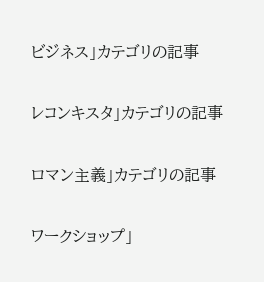ビジネス」カテゴリの記事

レコンキスタ」カテゴリの記事

ロマン主義」カテゴリの記事

ワークショップ」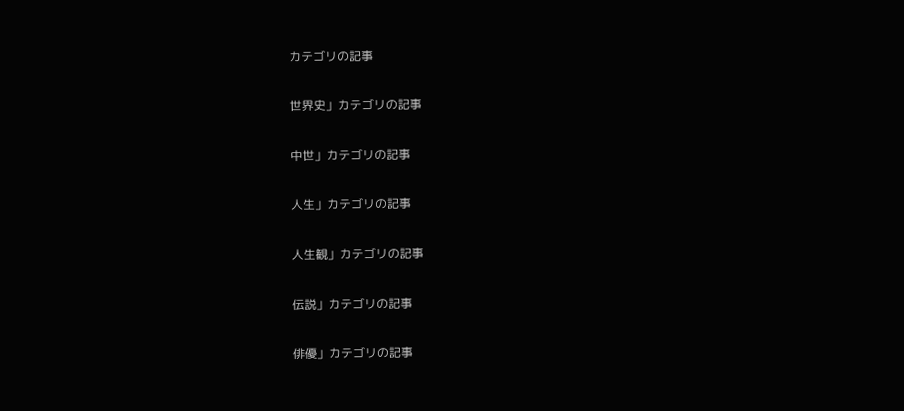カテゴリの記事

世界史」カテゴリの記事

中世」カテゴリの記事

人生」カテゴリの記事

人生観」カテゴリの記事

伝説」カテゴリの記事

俳優」カテゴリの記事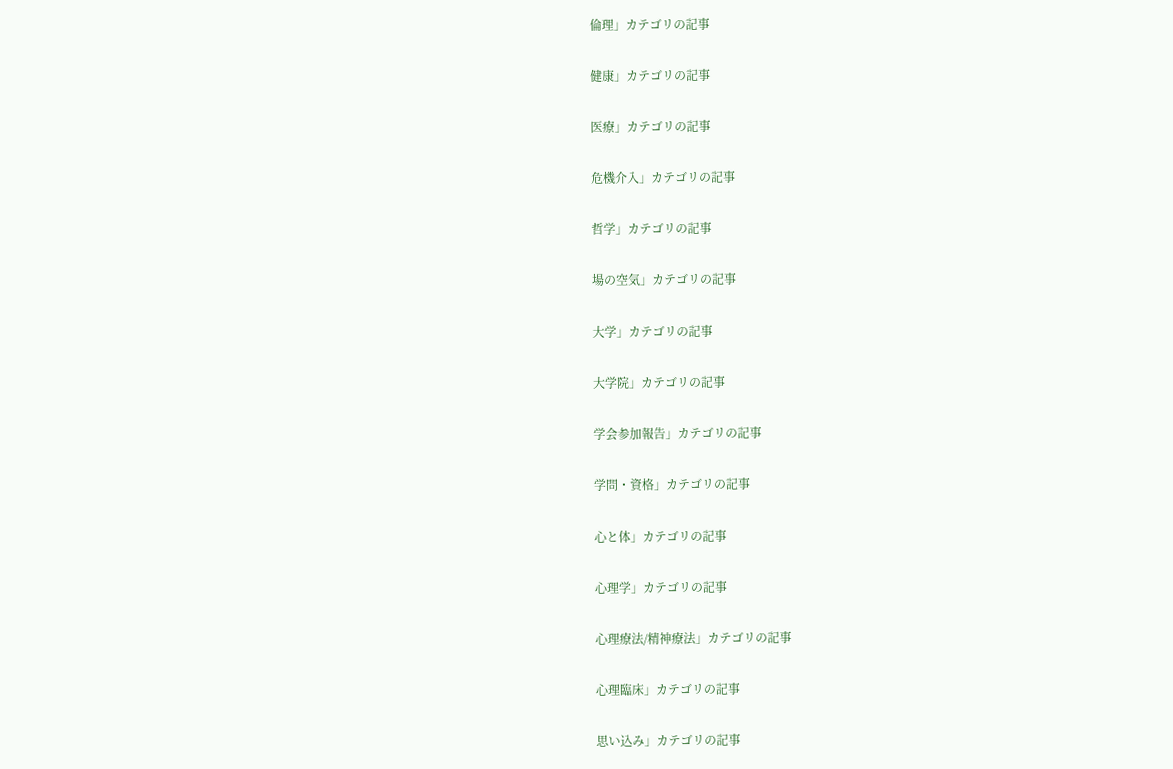倫理」カテゴリの記事

健康」カテゴリの記事

医療」カテゴリの記事

危機介入」カテゴリの記事

哲学」カテゴリの記事

場の空気」カテゴリの記事

大学」カテゴリの記事

大学院」カテゴリの記事

学会参加報告」カテゴリの記事

学問・資格」カテゴリの記事

心と体」カテゴリの記事

心理学」カテゴリの記事

心理療法/精神療法」カテゴリの記事

心理臨床」カテゴリの記事

思い込み」カテゴリの記事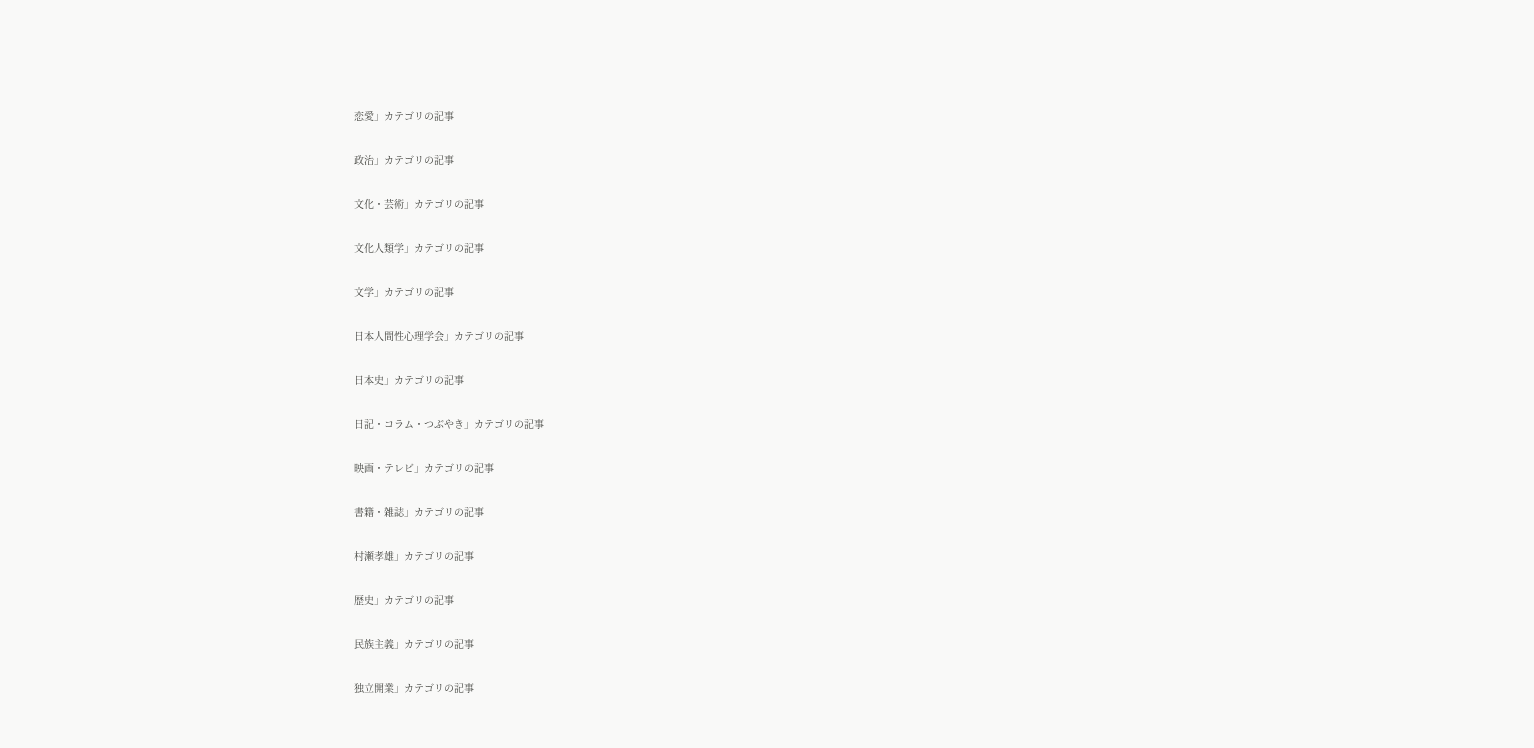恋愛」カテゴリの記事

政治」カテゴリの記事

文化・芸術」カテゴリの記事

文化人類学」カテゴリの記事

文学」カテゴリの記事

日本人間性心理学会」カテゴリの記事

日本史」カテゴリの記事

日記・コラム・つぶやき」カテゴリの記事

映画・テレビ」カテゴリの記事

書籍・雑誌」カテゴリの記事

村瀬孝雄」カテゴリの記事

歴史」カテゴリの記事

民族主義」カテゴリの記事

独立開業」カテゴリの記事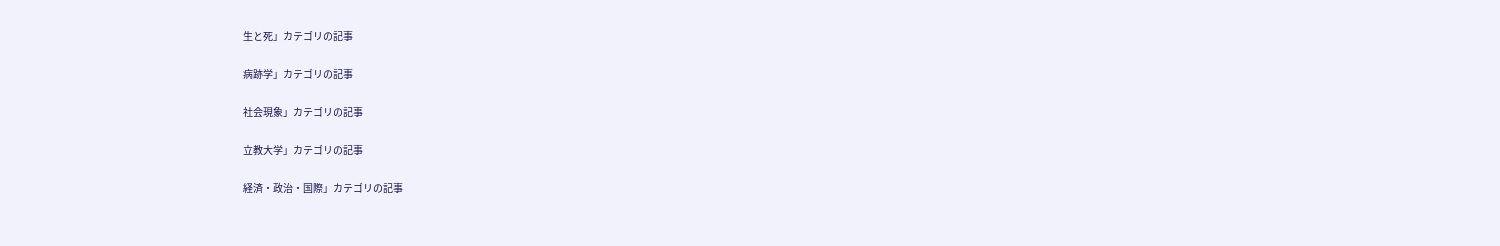生と死」カテゴリの記事

病跡学」カテゴリの記事

社会現象」カテゴリの記事

立教大学」カテゴリの記事

経済・政治・国際」カテゴリの記事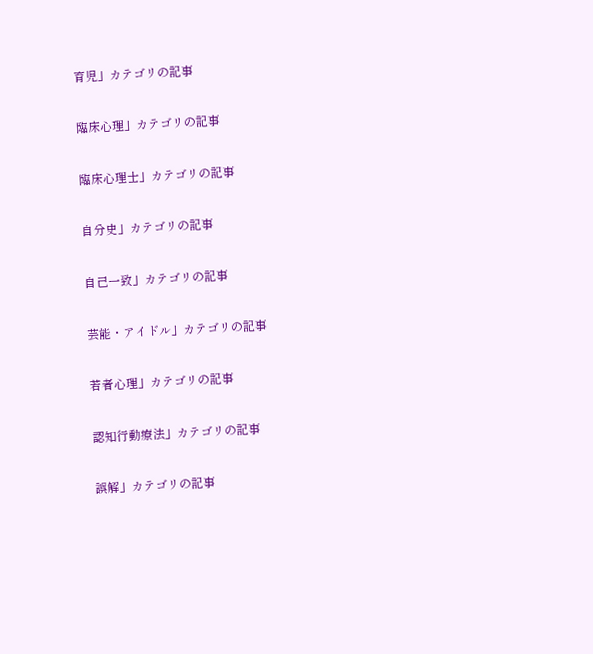育児」カテゴリの記事

臨床心理」カテゴリの記事

臨床心理士」カテゴリの記事

自分史」カテゴリの記事

自己一致」カテゴリの記事

芸能・アイドル」カテゴリの記事

若者心理」カテゴリの記事

認知行動療法」カテゴリの記事

誤解」カテゴリの記事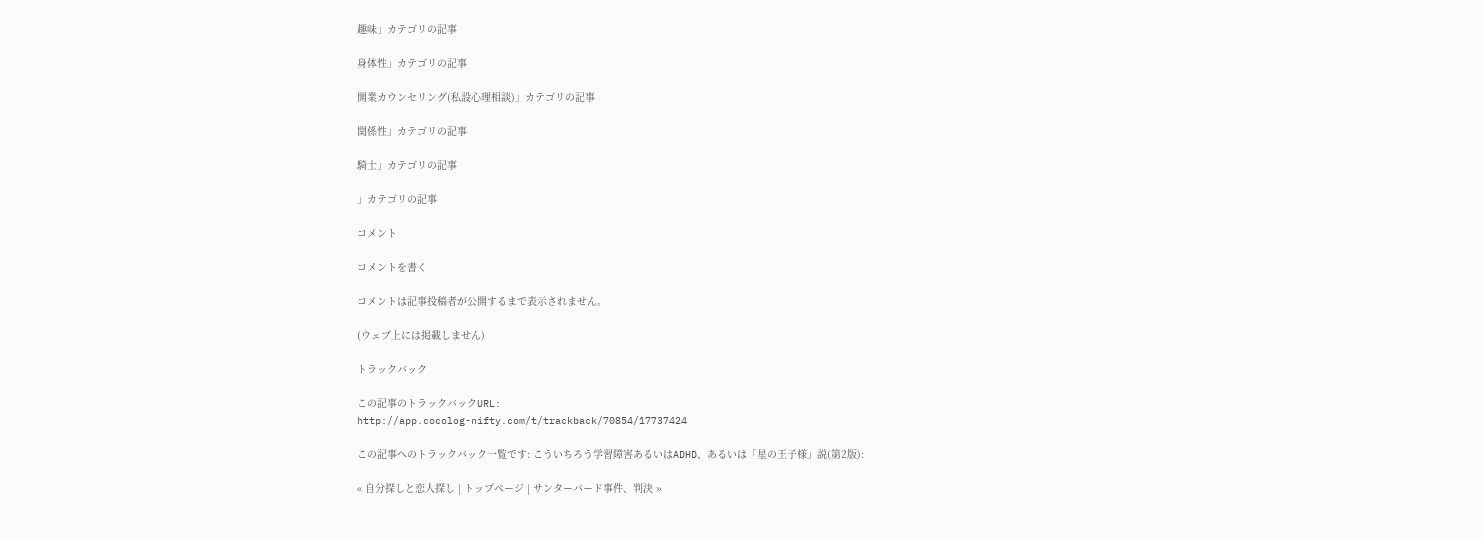趣味」カテゴリの記事

身体性」カテゴリの記事

開業カウンセリング(私設心理相談)」カテゴリの記事

関係性」カテゴリの記事

騎士」カテゴリの記事

」カテゴリの記事

コメント

コメントを書く

コメントは記事投稿者が公開するまで表示されません。

(ウェブ上には掲載しません)

トラックバック

この記事のトラックバックURL:
http://app.cocolog-nifty.com/t/trackback/70854/17737424

この記事へのトラックバック一覧です: こういちろう学習障害あるいはADHD、あるいは「星の王子様」説(第2版):

« 自分探しと恋人探し | トップページ | サンターバード事件、判決 »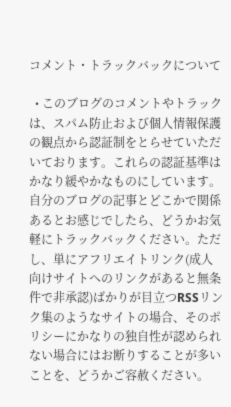コメント・トラックバックについて

  • このブログのコメントやトラックは、スパム防止および個人情報保護の観点から認証制をとらせていただいております。これらの認証基準はかなり緩やかなものにしています。自分のブログの記事とどこかで関係あるとお感じでしたら、どうかお気軽にトラックバックください。ただし、単にアフリエイトリンク(成人向けサイトへのリンクがあると無条件で非承認)ばかりが目立つRSSリンク集のようなサイトの場合、そのポリシーにかなりの独自性が認められない場合にはお断りすることが多いことを、どうかご容赦ください。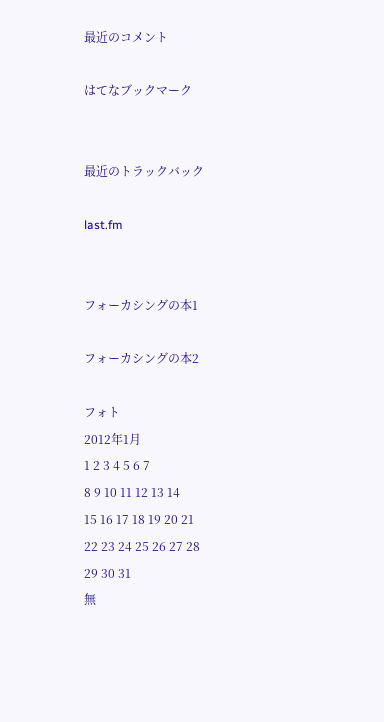最近のコメント

はてなブックマーク


最近のトラックバック

last.fm


フォーカシングの本1

フォーカシングの本2

フォト
2012年1月
1 2 3 4 5 6 7
8 9 10 11 12 13 14
15 16 17 18 19 20 21
22 23 24 25 26 27 28
29 30 31
無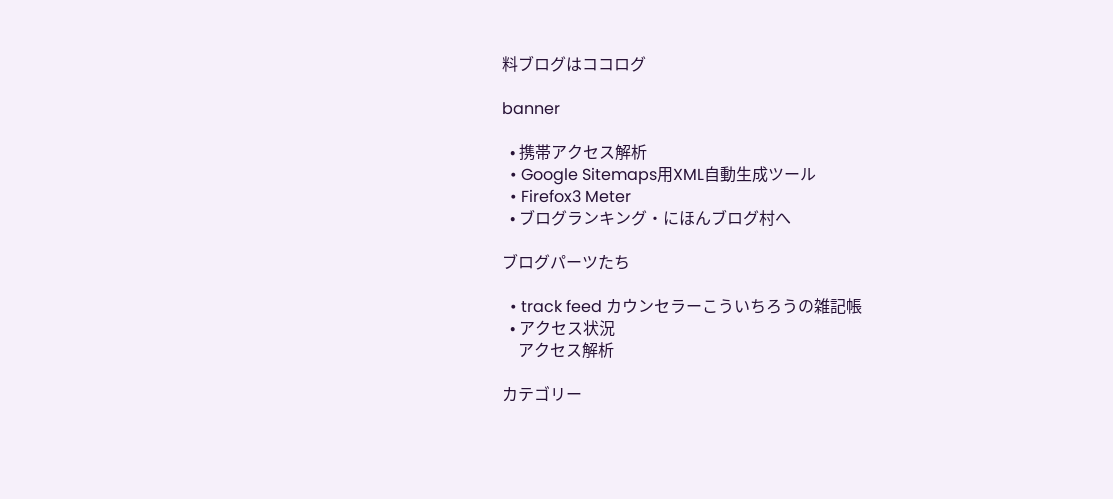料ブログはココログ

banner

  • 携帯アクセス解析
  • Google Sitemaps用XML自動生成ツール
  • Firefox3 Meter
  • ブログランキング・にほんブログ村へ

ブログパーツたち

  • track feed カウンセラーこういちろうの雑記帳
  • アクセス状況
    アクセス解析

カテゴリー